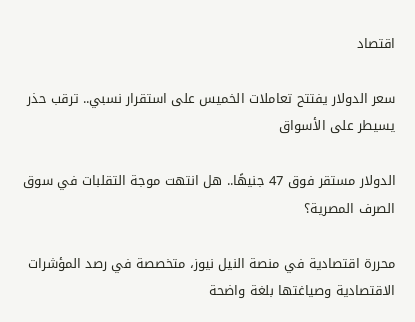اقتصاد

سعر الدولار يفتتح تعاملات الخميس على استقرار نسبي.. ترقب حذر يسيطر على الأسواق

الدولار مستقر فوق 47 جنيهًا.. هل انتهت موجة التقلبات في سوق الصرف المصرية؟

محررة اقتصادية في منصة النيل نيوز، متخصصة في رصد المؤشرات الاقتصادية وصياغتها بلغة واضحة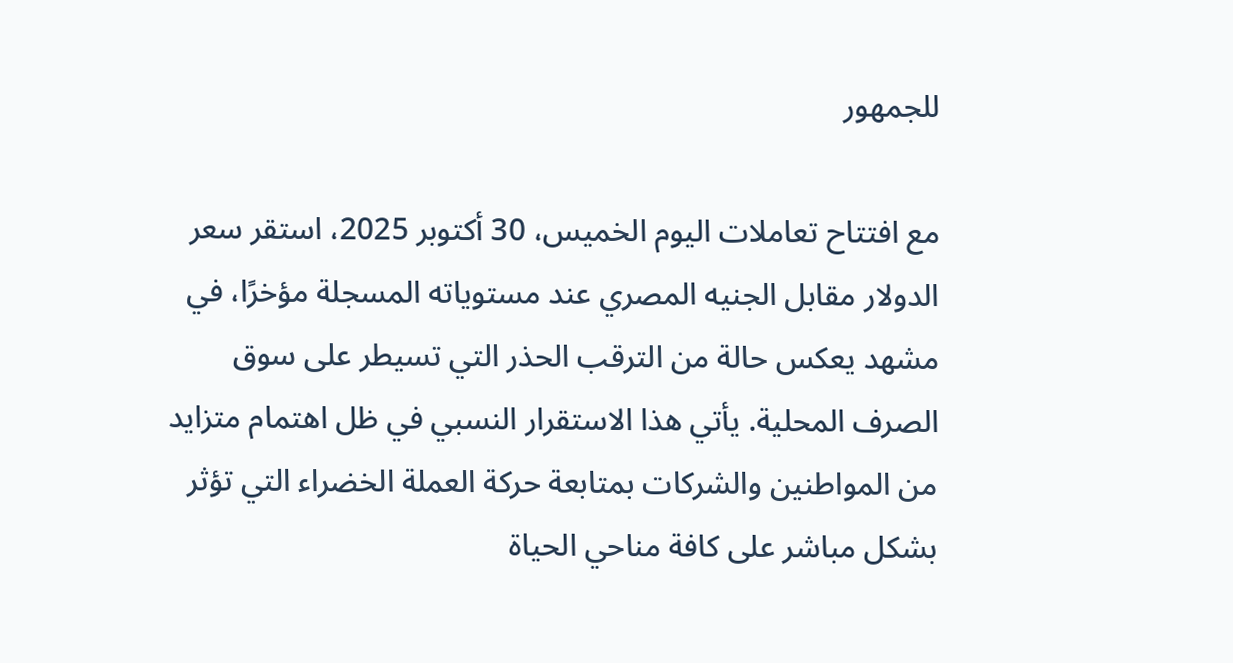للجمهور

مع افتتاح تعاملات اليوم الخميس، 30 أكتوبر 2025، استقر سعر الدولار مقابل الجنيه المصري عند مستوياته المسجلة مؤخرًا، في مشهد يعكس حالة من الترقب الحذر التي تسيطر على سوق الصرف المحلية. يأتي هذا الاستقرار النسبي في ظل اهتمام متزايد من المواطنين والشركات بمتابعة حركة العملة الخضراء التي تؤثر بشكل مباشر على كافة مناحي الحياة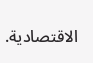الاقتصادية.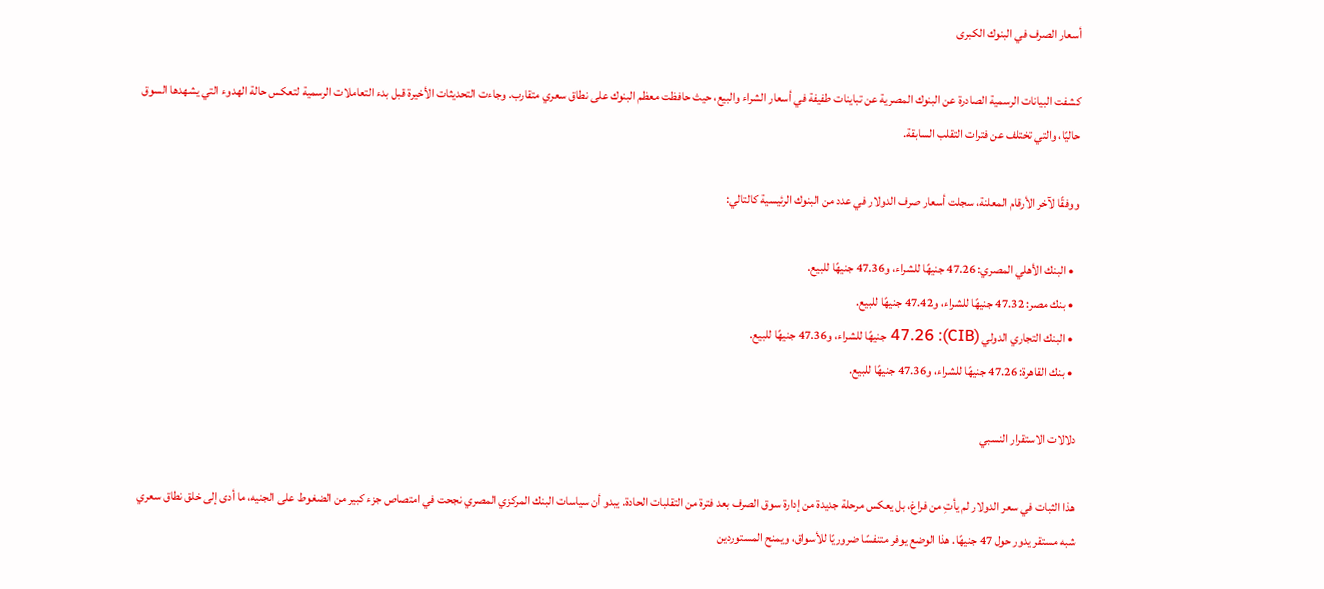أسعار الصرف في البنوك الكبرى

كشفت البيانات الرسمية الصادرة عن البنوك المصرية عن تباينات طفيفة في أسعار الشراء والبيع، حيث حافظت معظم البنوك على نطاق سعري متقارب. وجاءت التحديثات الأخيرة قبل بدء التعاملات الرسمية لتعكس حالة الهدوء التي يشهدها السوق حاليًا، والتي تختلف عن فترات التقلب السابقة.

ووفقًا لآخر الأرقام المعلنة، سجلت أسعار صرف الدولار في عدد من البنوك الرئيسية كالتالي:

  • البنك الأهلي المصري: 47.26 جنيهًا للشراء، و47.36 جنيهًا للبيع.
  • بنك مصر: 47.32 جنيهًا للشراء، و47.42 جنيهًا للبيع.
  • البنك التجاري الدولي (CIB): 47.26 جنيهًا للشراء، و47.36 جنيهًا للبيع.
  • بنك القاهرة: 47.26 جنيهًا للشراء، و47.36 جنيهًا للبيع.

دلالات الاستقرار النسبي

هذا الثبات في سعر الدولار لم يأتِ من فراغ، بل يعكس مرحلة جديدة من إدارة سوق الصرف بعد فترة من التقلبات الحادة. يبدو أن سياسات البنك المركزي المصري نجحت في امتصاص جزء كبير من الضغوط على الجنيه، ما أدى إلى خلق نطاق سعري شبه مستقر يدور حول 47 جنيهًا. هذا الوضع يوفر متنفسًا ضروريًا للأسواق، ويمنح المستوردين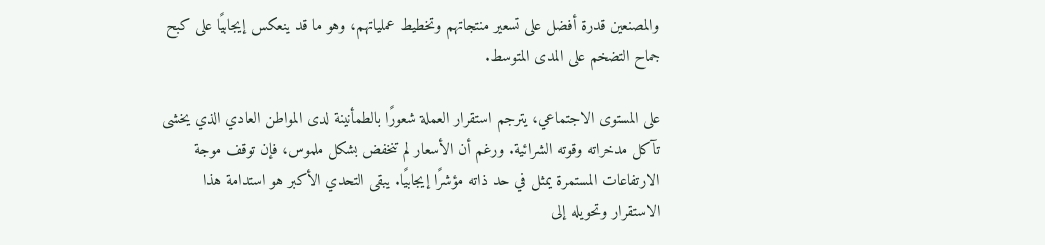والمصنعين قدرة أفضل على تسعير منتجاتهم وتخطيط عملياتهم، وهو ما قد ينعكس إيجابيًا على كبح جماح التضخم على المدى المتوسط.

على المستوى الاجتماعي، يترجم استقرار العملة شعورًا بالطمأنينة لدى المواطن العادي الذي يخشى تآكل مدخراته وقوته الشرائية. ورغم أن الأسعار لم تنخفض بشكل ملموس، فإن توقف موجة الارتفاعات المستمرة يمثل في حد ذاته مؤشرًا إيجابيًا. يبقى التحدي الأكبر هو استدامة هذا الاستقرار وتحويله إلى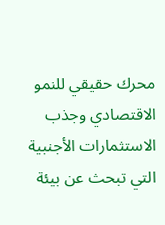محرك حقيقي للنمو الاقتصادي وجذب الاستثمارات الأجنبية التي تبحث عن بيئة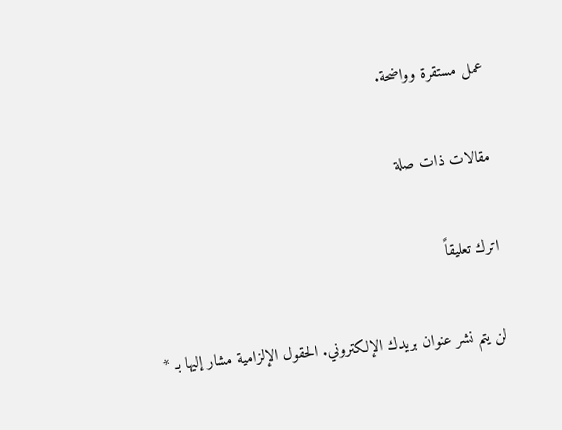عمل مستقرة وواضحة.

مقالات ذات صلة

اترك تعليقاً

لن يتم نشر عنوان بريدك الإلكتروني. الحقول الإلزامية مشار إليها بـ *